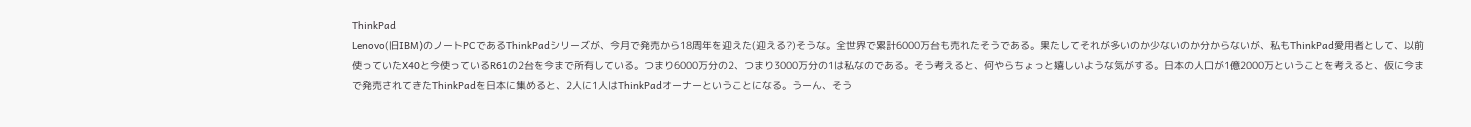ThinkPad
Lenovo(旧IBM)のノートPCであるThinkPadシリーズが、今月で発売から18周年を迎えた(迎える?)そうな。全世界で累計6000万台も売れたそうである。果たしてそれが多いのか少ないのか分からないが、私もThinkPad愛用者として、以前使っていたX40と今使っているR61の2台を今まで所有している。つまり6000万分の2、つまり3000万分の1は私なのである。そう考えると、何やらちょっと嬉しいような気がする。日本の人口が1億2000万ということを考えると、仮に今まで発売されてきたThinkPadを日本に集めると、2人に1人はThinkPadオーナーということになる。うーん、そう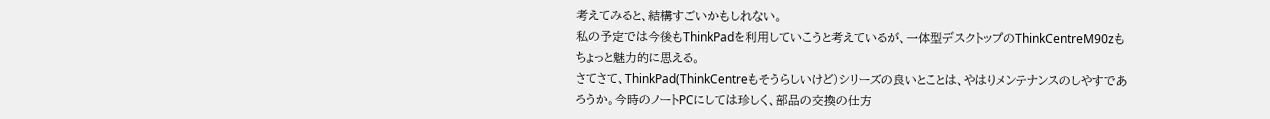考えてみると、結構すごいかもしれない。
私の予定では今後もThinkPadを利用していこうと考えているが、一体型デスクトップのThinkCentreM90zもちょっと魅力的に思える。
さてさて、ThinkPad(ThinkCentreもそうらしいけど)シリーズの良いとことは、やはりメンテナンスのしやすであろうか。今時のノートPCにしては珍しく、部品の交換の仕方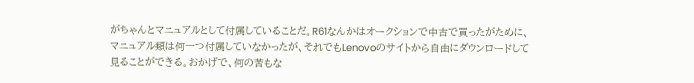がちゃんとマニュアルとして付属していることだ。R61なんかはオークションで中古で買ったがために、マニュアル類は何一つ付属していなかったが、それでもLenovoのサイトから自由にダウンロードして見ることができる。おかげで、何の苦もな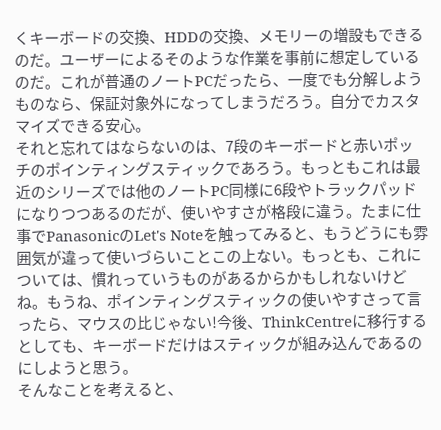くキーボードの交換、HDDの交換、メモリーの増設もできるのだ。ユーザーによるそのような作業を事前に想定しているのだ。これが普通のノートPCだったら、一度でも分解しようものなら、保証対象外になってしまうだろう。自分でカスタマイズできる安心。
それと忘れてはならないのは、7段のキーボードと赤いポッチのポインティングスティックであろう。もっともこれは最近のシリーズでは他のノートPC同様に6段やトラックパッドになりつつあるのだが、使いやすさが格段に違う。たまに仕事でPanasonicのLet's Noteを触ってみると、もうどうにも雰囲気が違って使いづらいことこの上ない。もっとも、これについては、慣れっていうものがあるからかもしれないけどね。もうね、ポインティングスティックの使いやすさって言ったら、マウスの比じゃない!今後、ThinkCentreに移行するとしても、キーボードだけはスティックが組み込んであるのにしようと思う。
そんなことを考えると、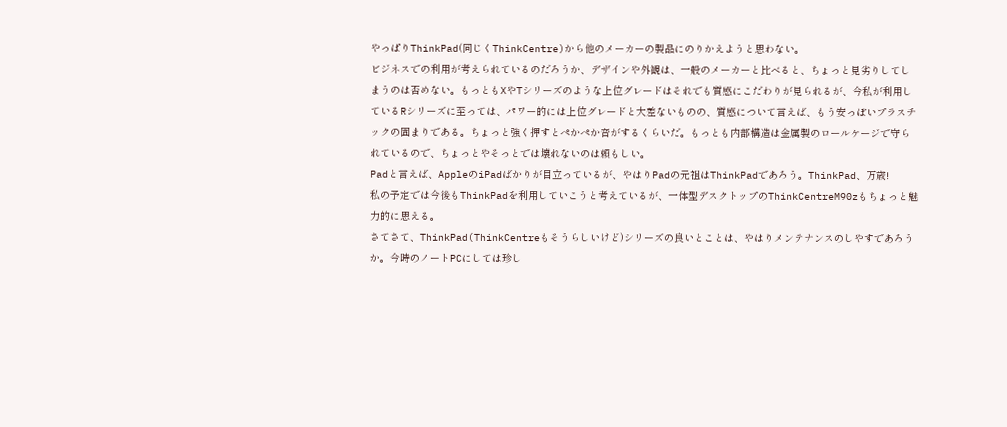やっぱりThinkPad(同じくThinkCentre)から他のメーカーの製品にのりかえようと思わない。
ビジネスでの利用が考えられているのだろうか、デザインや外観は、一般のメーカーと比べると、ちょっと見劣りしてしまうのは否めない。もっともXやTシリーズのような上位グレードはそれでも質感にこだわりが見られるが、今私が利用しているRシリーズに至っては、パワー的には上位グレードと大差ないものの、質感について言えば、もう安っぽいプラスチックの固まりである。ちょっと強く押すとぺかぺか音がするくらいだ。もっとも内部構造は金属製のロールケージで守られているので、ちょっとやそっとでは壊れないのは頼もしい。
Padと言えば、AppleのiPadばかりが目立っているが、やはりPadの元祖はThinkPadであろう。ThinkPad、万歳!
私の予定では今後もThinkPadを利用していこうと考えているが、一体型デスクトップのThinkCentreM90zもちょっと魅力的に思える。
さてさて、ThinkPad(ThinkCentreもそうらしいけど)シリーズの良いとことは、やはりメンテナンスのしやすであろうか。今時のノートPCにしては珍し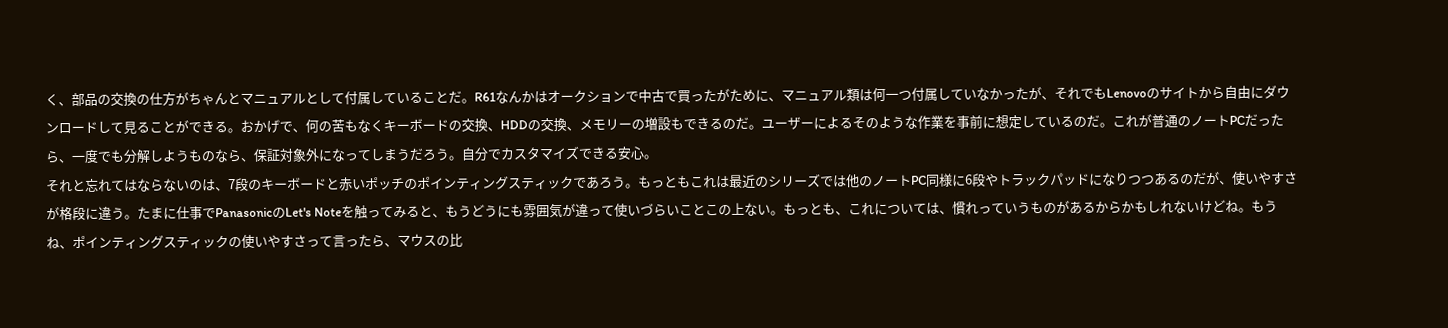く、部品の交換の仕方がちゃんとマニュアルとして付属していることだ。R61なんかはオークションで中古で買ったがために、マニュアル類は何一つ付属していなかったが、それでもLenovoのサイトから自由にダウンロードして見ることができる。おかげで、何の苦もなくキーボードの交換、HDDの交換、メモリーの増設もできるのだ。ユーザーによるそのような作業を事前に想定しているのだ。これが普通のノートPCだったら、一度でも分解しようものなら、保証対象外になってしまうだろう。自分でカスタマイズできる安心。
それと忘れてはならないのは、7段のキーボードと赤いポッチのポインティングスティックであろう。もっともこれは最近のシリーズでは他のノートPC同様に6段やトラックパッドになりつつあるのだが、使いやすさが格段に違う。たまに仕事でPanasonicのLet's Noteを触ってみると、もうどうにも雰囲気が違って使いづらいことこの上ない。もっとも、これについては、慣れっていうものがあるからかもしれないけどね。もうね、ポインティングスティックの使いやすさって言ったら、マウスの比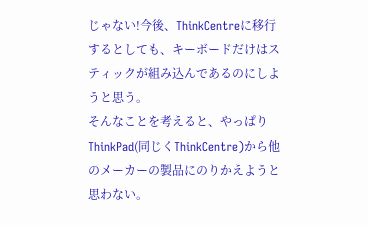じゃない!今後、ThinkCentreに移行するとしても、キーボードだけはスティックが組み込んであるのにしようと思う。
そんなことを考えると、やっぱりThinkPad(同じくThinkCentre)から他のメーカーの製品にのりかえようと思わない。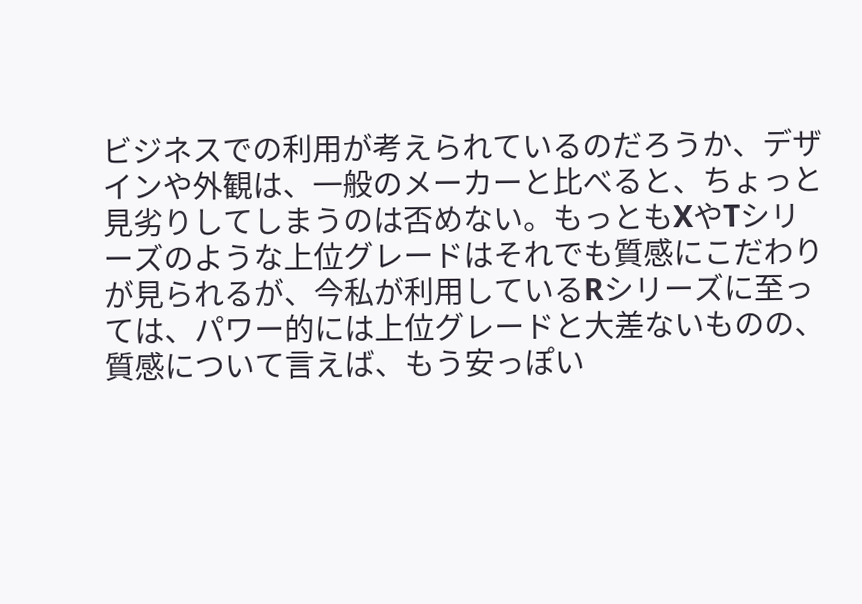ビジネスでの利用が考えられているのだろうか、デザインや外観は、一般のメーカーと比べると、ちょっと見劣りしてしまうのは否めない。もっともXやTシリーズのような上位グレードはそれでも質感にこだわりが見られるが、今私が利用しているRシリーズに至っては、パワー的には上位グレードと大差ないものの、質感について言えば、もう安っぽい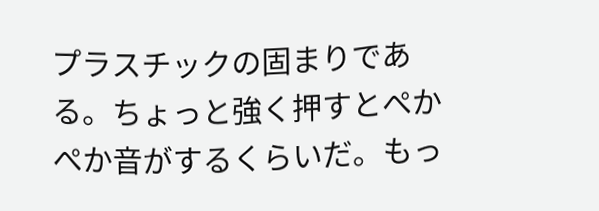プラスチックの固まりである。ちょっと強く押すとぺかぺか音がするくらいだ。もっ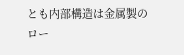とも内部構造は金属製のロー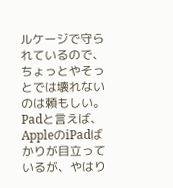ルケージで守られているので、ちょっとやそっとでは壊れないのは頼もしい。
Padと言えば、AppleのiPadばかりが目立っているが、やはり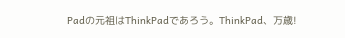Padの元祖はThinkPadであろう。ThinkPad、万歳!